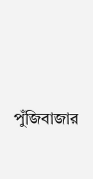পুঁজিবাজার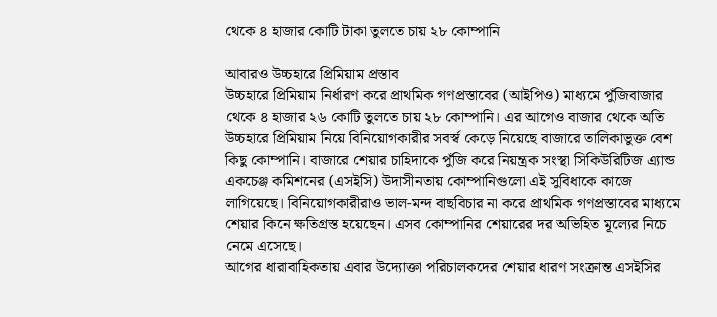থেকে ৪ হাজার কোটি টাকা তুলতে চায় ২৮ কোম্পানি

আবারও উচ্চহারে প্রিমিয়াম প্রস্তাব
উচ্চহারে প্রিমিয়াম নির্ধারণ করে প্রাথমিক গণপ্রস্তাবের (আইপিও) মাধ্যমে পুঁজিবাজার থেকে ৪ হাজার ২৬ কোটি তুলতে চায় ২৮ কোম্পানি। এর আগেও বাজার থেকে অতি উচ্চহারে প্রিমিয়াম নিয়ে বিনিয়োগকারীর সবর্স্ব কেড়ে নিয়েছে বাজারে তালিকাভুক্ত বেশ কিছু কোম্পানি। বাজারে শেয়ার চাহিদাকে পুঁজি করে নিয়ন্ত্রক সংস্থা সিকিউরিটিজ এ্যান্ড একচেঞ্জ কমিশনের (এসইসি) উদাসীনতায় কোম্পানিগুলো এই সুবিধাকে কাজে লাগিয়েছে। বিনিয়োগকারীরাও ভাল-মন্দ বাছবিচার না করে প্রাথমিক গণপ্রস্তাবের মাধ্যমে শেয়ার কিনে ক্ষতিগ্রস্ত হয়েছেন। এসব কোম্পানির শেয়ারের দর অভিহিত মূল্যের নিচে নেমে এসেছে।
আগের ধারাবাহিকতায় এবার উদ্যোক্তা পরিচালকদের শেয়ার ধারণ সংক্রান্ত এসইসির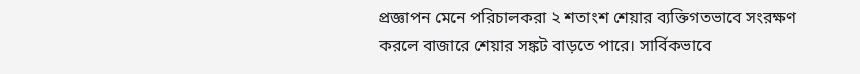প্রজ্ঞাপন মেনে পরিচালকরা ২ শতাংশ শেয়ার ব্যক্তিগতভাবে সংরক্ষণ করলে বাজারে শেয়ার সঙ্কট বাড়তে পারে। সার্বিকভাবে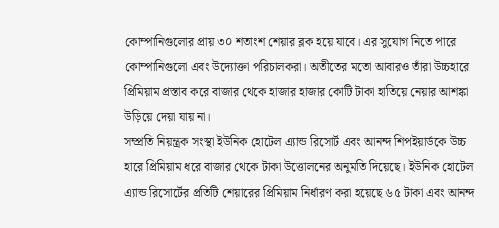কোম্পানিগুলোর প্রায় ৩০ শতাংশ শেয়ার ব্লক হয়ে যাবে। এর সুযোগ নিতে পারে কোম্পানিগুলো এবং উদ্যোক্তা পরিচালকরা। অতীতের মতো আবারও তাঁরা উচ্চহারে প্রিমিয়াম প্রস্তাব করে বাজার থেকে হাজার হাজার কোটি টাকা হাতিয়ে নেয়ার আশঙ্কা উড়িয়ে দেয়া যায় না।
সম্প্রতি নিয়ন্ত্রক সংস্থা ইউনিক হোটেল এ্যান্ড রিসোর্ট এবং আনন্দ শিপইয়ার্ডকে উচ্চ হারে প্রিমিয়াম ধরে বাজার থেকে টাকা উত্তোলনের অনুমতি দিয়েছে। ইউনিক হোটেল এ্যান্ড রিসোর্টের প্রতিটি শেয়ারের প্রিমিয়াম নির্ধারণ করা হয়েছে ৬৫ টাকা এবং আনন্দ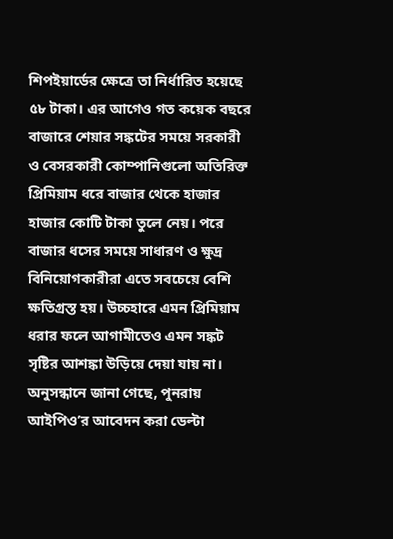শিপইয়ার্ডের ক্ষেত্রে তা নির্ধারিত হয়েছে ৫৮ টাকা। এর আগেও গত কয়েক বছরে বাজারে শেয়ার সঙ্কটের সময়ে সরকারী ও বেসরকারী কোম্পানিগুলো অতিরিক্ত প্রিমিয়াম ধরে বাজার থেকে হাজার হাজার কোটি টাকা তুলে নেয়। পরে বাজার ধসের সময়ে সাধারণ ও ক্ষুদ্র বিনিয়োগকারীরা এতে সবচেয়ে বেশি ক্ষতিগ্রস্ত হয়। উচ্চহারে এমন প্রিমিয়াম ধরার ফলে আগামীতেও এমন সঙ্কট সৃষ্টির আশঙ্কা উড়িয়ে দেয়া যায় না।
অনুসন্ধানে জানা গেছে, পুনরায় আইপিও’র আবেদন করা ডেল্টা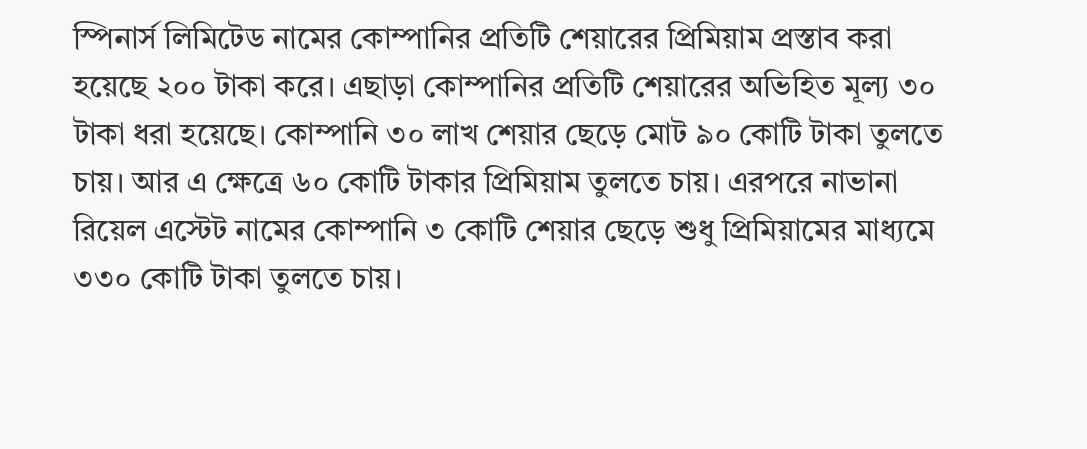স্পিনার্স লিমিটেড নামের কোম্পানির প্রতিটি শেয়ারের প্রিমিয়াম প্রস্তাব করা হয়েছে ২০০ টাকা করে। এছাড়া কোম্পানির প্রতিটি শেয়ারের অভিহিত মূল্য ৩০ টাকা ধরা হয়েছে। কোম্পানি ৩০ লাখ শেয়ার ছেড়ে মোট ৯০ কোটি টাকা তুলতে চায়। আর এ ক্ষেত্রে ৬০ কোটি টাকার প্রিমিয়াম তুলতে চায়। এরপরে নাভানা রিয়েল এস্টেট নামের কোম্পানি ৩ কোটি শেয়ার ছেড়ে শুধু প্রিমিয়ামের মাধ্যমে ৩৩০ কোটি টাকা তুলতে চায়।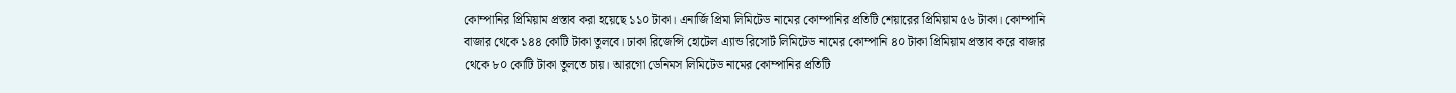কোম্পানির প্রিমিয়াম প্রস্তাব করা হয়েছে ১১০ টাকা। এনার্জি প্রিমা লিমিটেড নামের কোম্পানির প্রতিটি শেয়ারের প্রিমিয়াম ৫৬ টাকা। কোম্পানি বাজার থেকে ১৪৪ কোটি টাকা তুলবে। ঢাকা রিজেন্সি হোটেল এ্যান্ড রিসোর্ট লিমিটেড নামের কোম্পানি ৪০ টাকা প্রিমিয়াম প্রস্তাব করে বাজার থেকে ৮০ কোটি টাকা তুলতে চায়। আরগো ডেনিমস লিমিটেড নামের কোম্পানির প্রতিটি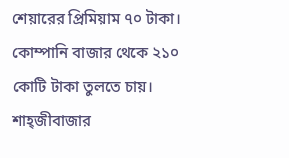শেয়ারের প্রিমিয়াম ৭০ টাকা। কোম্পানি বাজার থেকে ২১০ কোটি টাকা তুলতে চায়। শাহ্জীবাজার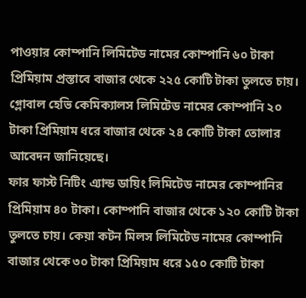পাওয়ার কোম্পানি লিমিটেড নামের কোম্পানি ৬০ টাকা প্রিমিয়াম প্রস্তাবে বাজার থেকে ২২৫ কোটি টাকা তুলতে চায়। গ্লোবাল হেভি কেমিক্যালস লিমিটেড নামের কোম্পানি ২০ টাকা প্রিমিয়াম ধরে বাজার থেকে ২৪ কোটি টাকা তোলার আবেদন জানিয়েছে।
ফার ফাস্ট নিটিং এ্যান্ড ডায়িং লিমিটেড নামের কোম্পানির প্রিমিয়াম ৪০ টাকা। কোম্পানি বাজার থেকে ১২০ কোটি টাকা তুলতে চায়। কেয়া কটন মিলস লিমিটেড নামের কোম্পানি বাজার থেকে ৩০ টাকা প্রিমিয়াম ধরে ১৫০ কোটি টাকা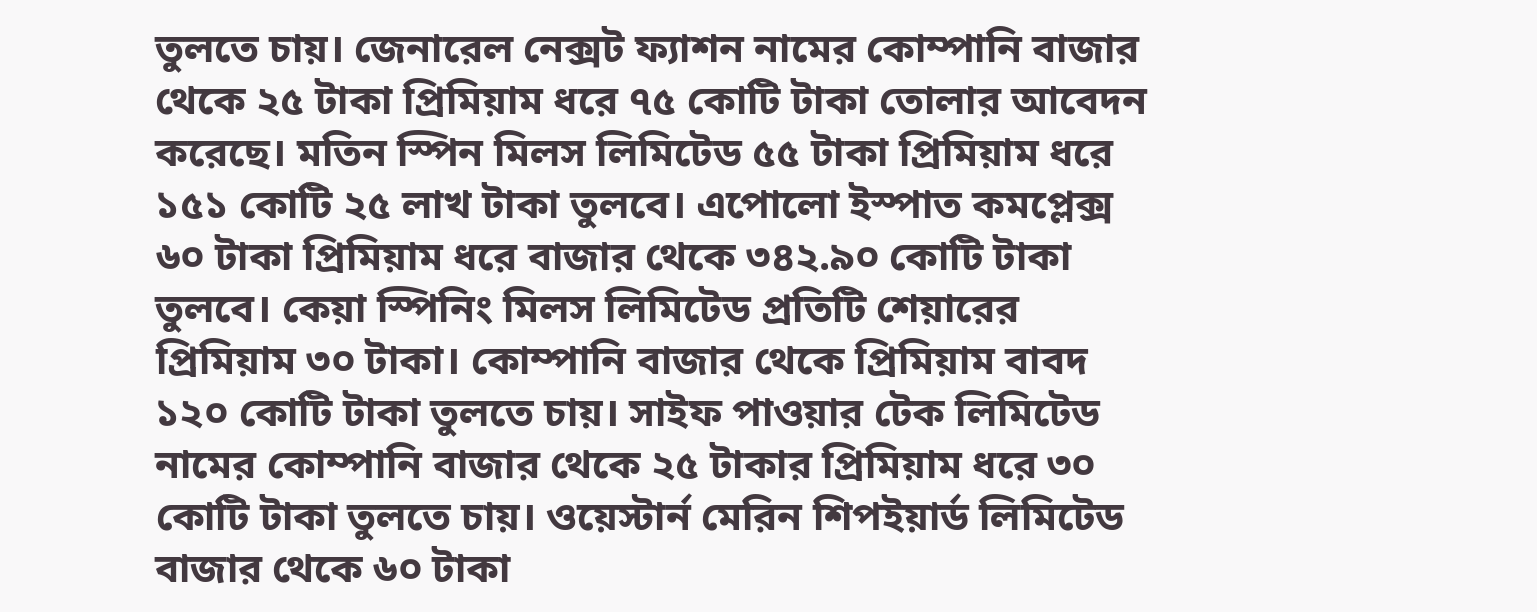তুলতে চায়। জেনারেল নেক্সট ফ্যাশন নামের কোম্পানি বাজার থেকে ২৫ টাকা প্রিমিয়াম ধরে ৭৫ কোটি টাকা তোলার আবেদন করেছে। মতিন স্পিন মিলস লিমিটেড ৫৫ টাকা প্রিমিয়াম ধরে ১৫১ কোটি ২৫ লাখ টাকা তুলবে। এপোলো ইস্পাত কমপ্লেক্স ৬০ টাকা প্রিমিয়াম ধরে বাজার থেকে ৩৪২.৯০ কোটি টাকা তুলবে। কেয়া স্পিনিং মিলস লিমিটেড প্রতিটি শেয়ারের প্রিমিয়াম ৩০ টাকা। কোম্পানি বাজার থেকে প্রিমিয়াম বাবদ ১২০ কোটি টাকা তুলতে চায়। সাইফ পাওয়ার টেক লিমিটেড নামের কোম্পানি বাজার থেকে ২৫ টাকার প্রিমিয়াম ধরে ৩০ কোটি টাকা তুলতে চায়। ওয়েস্টার্ন মেরিন শিপইয়ার্ড লিমিটেড বাজার থেকে ৬০ টাকা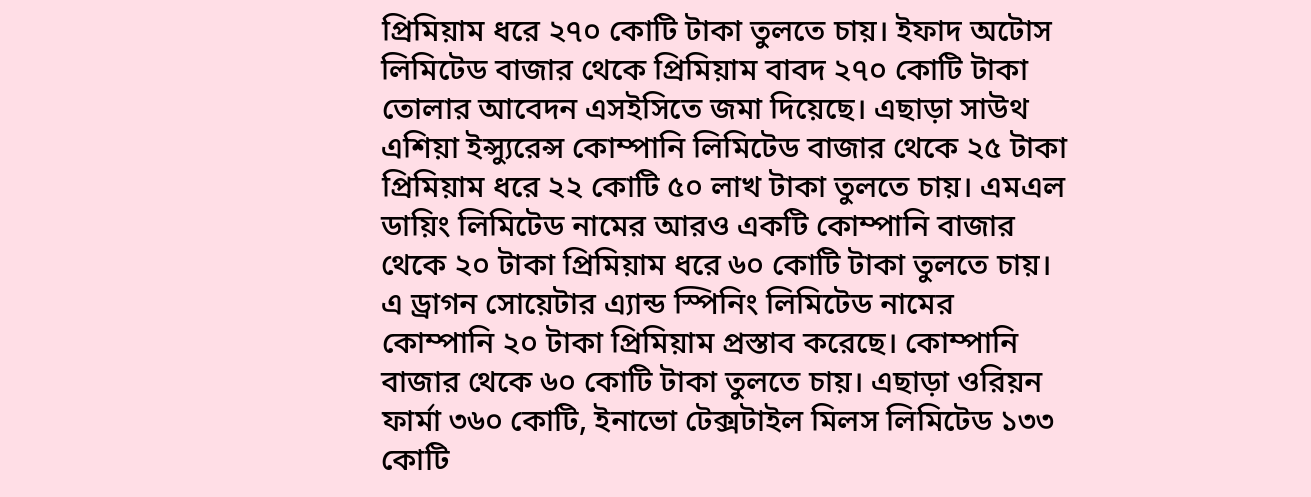প্রিমিয়াম ধরে ২৭০ কোটি টাকা তুলতে চায়। ইফাদ অটোস লিমিটেড বাজার থেকে প্রিমিয়াম বাবদ ২৭০ কোটি টাকা তোলার আবেদন এসইসিতে জমা দিয়েছে। এছাড়া সাউথ এশিয়া ইন্স্যুরেন্স কোম্পানি লিমিটেড বাজার থেকে ২৫ টাকা প্রিমিয়াম ধরে ২২ কোটি ৫০ লাখ টাকা তুলতে চায়। এমএল ডায়িং লিমিটেড নামের আরও একটি কোম্পানি বাজার থেকে ২০ টাকা প্রিমিয়াম ধরে ৬০ কোটি টাকা তুলতে চায়। এ ড্রাগন সোয়েটার এ্যান্ড স্পিনিং লিমিটেড নামের কোম্পানি ২০ টাকা প্রিমিয়াম প্রস্তাব করেছে। কোম্পানি বাজার থেকে ৬০ কোটি টাকা তুলতে চায়। এছাড়া ওরিয়ন ফার্মা ৩৬০ কোটি, ইনাভো টেক্সটাইল মিলস লিমিটেড ১৩৩ কোটি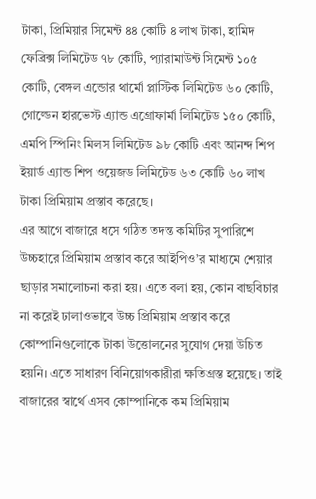টাকা, প্রিমিয়ার সিমেন্ট ৪৪ কোটি ৪ লাখ টাকা, হামিদ ফেব্রিক্স লিমিটেড ৭৮ কোটি, প্যারামাউন্ট সিমেন্ট ১০৫ কোটি, বেঙ্গল এন্ডোর থার্মো প্লাস্টিক লিমিটেড ৬০ কোটি, গোল্ডেন হারভেস্ট এ্যান্ড এগ্রোফার্মা লিমিটেড ১৫০ কোটি, এমপি স্পিনিং মিলস লিমিটেড ৯৮ কোটি এবং আনন্দ শিপ ইয়ার্ড এ্যান্ড শিপ ওয়েজড লিমিটেড ৬৩ কোটি ৬০ লাখ টাকা প্রিমিয়াম প্রস্তাব করেছে।
এর আগে বাজারে ধসে গঠিত তদন্ত কমিটির সুপারিশে উচ্চহারে প্রিমিয়াম প্রস্তাব করে আইপিও’র মাধ্যমে শেয়ার ছাড়ার সমালোচনা করা হয়। এতে বলা হয়, কোন বাছবিচার না করেই ঢালাওভাবে উচ্চ প্রিমিয়াম প্রস্তাব করে কোম্পানিগুলোকে টাকা উত্তোলনের সুযোগ দেয়া উচিত হয়নি। এতে সাধারণ বিনিয়োগকারীরা ক্ষতিগ্রস্ত হয়েছে। তাই বাজারের স্বার্থে এসব কোম্পানিকে কম প্রিমিয়াম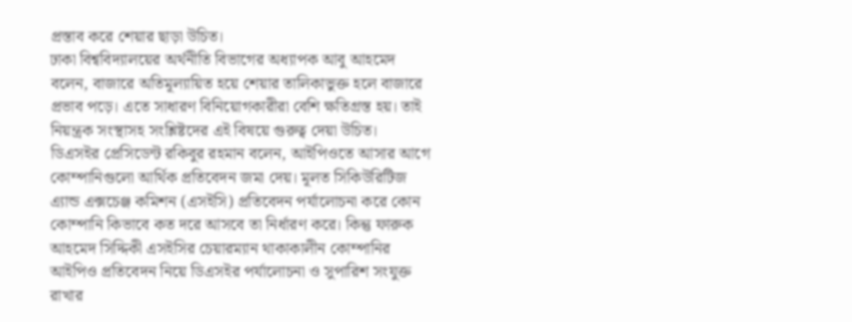প্রস্তাব করে শেয়ার ছাড়া উচিত।
ঢাকা বিশ্ববিদ্যালয়ের অর্থনীতি বিভাগের অধ্যাপক আবু আহমেদ বলেন, বাজারে অতিমূল্যায়িত হয়ে শেয়ার তালিকাভুক্ত হলে বাজারে প্রভাব পড়ে। এতে সাধারণ বিনিয়োগকারীরা বেশি ক্ষতিগ্রস্ত হয়। তাই নিয়ন্ত্রক সংস্থাসহ সংশ্লিষ্টদের এই বিষয়ে গুরুত্ব দেয়া উচিত।
ডিএসইর প্রেসিডেন্ট রকিবুর রহমান বলেন, আইপিওতে আসার আগে কোম্পানিগুলো আর্থিক প্রতিবেদন জমা দেয়। মূলত সিকিউরিটিজ এ্যান্ড এক্সচেঞ্জ কমিশন (এসইসি) প্রতিবেদন পর্যালোচনা করে কোন কোম্পানি কিভাবে কত দরে আসবে তা নির্ধারণ করে। কিন্তু ফারুক আহমেদ সিদ্দিকী এসইসির চেয়ারম্যান থাকাকালীন কোম্পানির আইপিও প্রতিবেদন নিয়ে ডিএসইর পর্যালোচনা ও সুপারিশ সংযুক্ত রাখার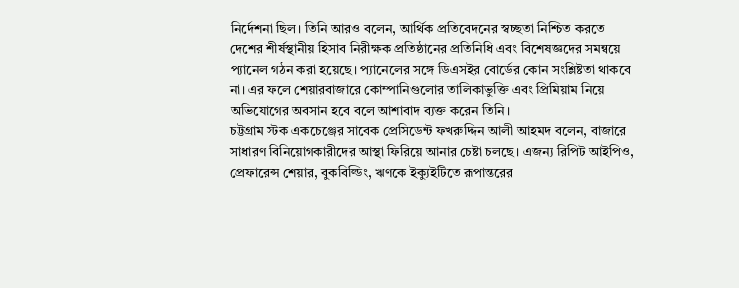নির্দেশনা ছিল। তিনি আরও বলেন, আর্থিক প্রতিবেদনের স্বচ্ছতা নিশ্চিত করতে দেশের শীর্ষস্থানীয় হিসাব নিরীক্ষক প্রতিষ্ঠানের প্রতিনিধি এবং বিশেষজ্ঞদের সমন্বয়ে প্যানেল গঠন করা হয়েছে। প্যানেলের সঙ্গে ডিএসইর বোর্ডের কোন সংশ্লিষ্টতা থাকবে না। এর ফলে শেয়ারবাজারে কোম্পানিগুলোর তালিকাভুক্তি এবং প্রিমিয়াম নিয়ে অভিযোগের অবসান হবে বলে আশাবাদ ব্যক্ত করেন তিনি।
চট্টগ্রাম স্টক একচেঞ্জের সাবেক প্রেসিডেন্ট ফখরুদ্দিন আলী আহমদ বলেন, বাজারে সাধারণ বিনিয়োগকারীদের আস্থা ফিরিয়ে আনার চেষ্টা চলছে। এজন্য রিপিট আইপিও, প্রেফারেন্স শেয়ার, বুকবিল্ডিং, ঋণকে ইক্যুইটিতে রূপান্তরের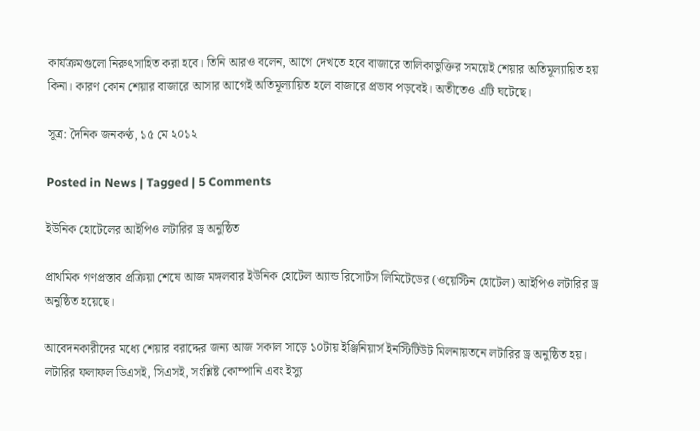কার্যক্রমগুলো নিরুৎসাহিত করা হবে। তিনি আরও বলেন, আগে দেখতে হবে বাজারে তালিকাভুক্তির সময়েই শেয়ার অতিমূল্যায়িত হয় কিনা। কারণ কোন শেয়ার বাজারে আসার আগেই অতিমূল্যায়িত হলে বাজারে প্রভাব পড়বেই। অতীতেও এটি ঘটেছে।

সূত্র: দৈনিক জনকণ্ঠ, ১৫ মে ২০১২

Posted in News | Tagged | 5 Comments

ইউনিক হোটেলের আইপিও লটারির ড্র অনুষ্ঠিত

প্রাথমিক গণপ্রস্তাব প্রক্রিয়া শেষে আজ মঙ্গলবার ইউনিক হোটেল অ্যান্ড রিসোর্টস লিমিটেডের (ওয়েস্টিন হোটেল) আইপিও লটারির ড্র অনুষ্ঠিত হয়েছে।

আবেদনকারীদের মধ্যে শেয়ার বরাদ্দের জন্য আজ সকাল সাড়ে ১০টায় ইঞ্জিনিয়ার্স ইনস্টিটিউট মিলনায়তনে লটারির ড্র অনুষ্ঠিত হয়। লটারির ফলাফল ডিএসই, সিএসই, সংশ্লিষ্ট কোম্পানি এবং ইস্যু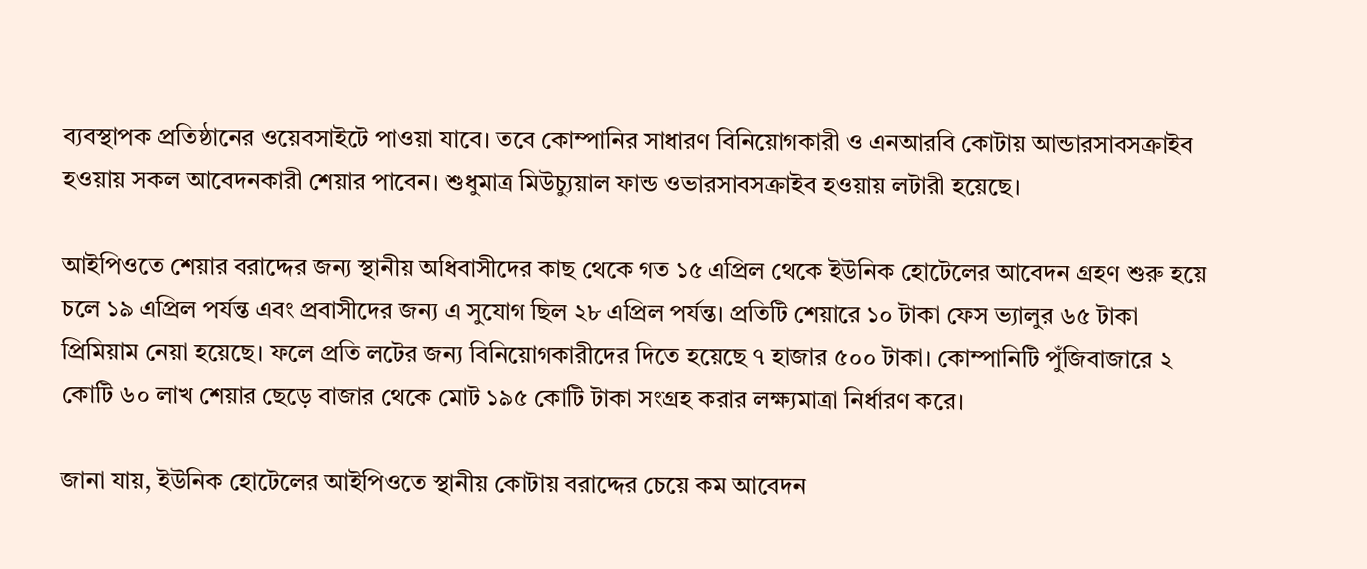ব্যবস্থাপক প্রতিষ্ঠানের ওয়েবসাইটে পাওয়া যাবে। তবে কোম্পানির সাধারণ বিনিয়োগকারী ও এনআরবি কোটায় আন্ডারসাবসক্রাইব হওয়ায় সকল আবেদনকারী শেয়ার পাবেন। শুধুমাত্র মিউচ্যুয়াল ফান্ড ওভারসাবসক্রাইব হওয়ায় লটারী হয়েছে।

আইপিওতে শেয়ার বরাদ্দের জন্য স্থানীয় অধিবাসীদের কাছ থেকে গত ১৫ এপ্রিল থেকে ইউনিক হোটেলের আবেদন গ্রহণ শুরু হয়ে চলে ১৯ এপ্রিল পর্যন্ত এবং প্রবাসীদের জন্য এ সুযোগ ছিল ২৮ এপ্রিল পর্যন্ত। প্রতিটি শেয়ারে ১০ টাকা ফেস ভ্যালুর ৬৫ টাকা প্রিমিয়াম নেয়া হয়েছে। ফলে প্রতি লটের জন্য বিনিয়োগকারীদের দিতে হয়েছে ৭ হাজার ৫০০ টাকা। কোম্পানিটি পুঁজিবাজারে ২ কোটি ৬০ লাখ শেয়ার ছেড়ে বাজার থেকে মোট ১৯৫ কোটি টাকা সংগ্রহ করার লক্ষ্যমাত্রা নির্ধারণ করে।

জানা যায়, ইউনিক হোটেলের আইপিওতে স্থানীয় কোটায় বরাদ্দের চেয়ে কম আবেদন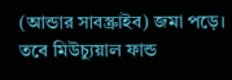(আন্ডার সাবস্ক্রাইব) জমা পড়ে। তবে মিউচ্যুয়াল ফান্ড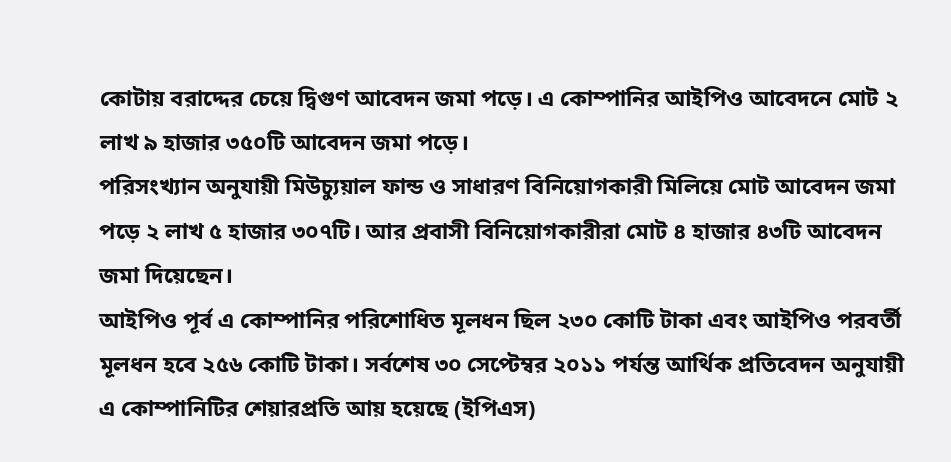কোটায় বরাদ্দের চেয়ে দ্বিগুণ আবেদন জমা পড়ে। এ কোম্পানির আইপিও আবেদনে মোট ২ লাখ ৯ হাজার ৩৫০টি আবেদন জমা পড়ে।
পরিসংখ্যান অনুযায়ী মিউচ্যুয়াল ফান্ড ও সাধারণ বিনিয়োগকারী মিলিয়ে মোট আবেদন জমা পড়ে ২ লাখ ৫ হাজার ৩০৭টি। আর প্রবাসী বিনিয়োগকারীরা মোট ৪ হাজার ৪৩টি আবেদন জমা দিয়েছেন।
আইপিও পূর্ব এ কোম্পানির পরিশোধিত মূলধন ছিল ২৩০ কোটি টাকা এবং আইপিও পরবর্তী মূলধন হবে ২৫৬ কোটি টাকা। সর্বশেষ ৩০ সেপ্টেম্বর ২০১১ পর্যন্ত আর্থিক প্রতিবেদন অনুযায়ী এ কোম্পানিটির শেয়ারপ্রতি আয় হয়েছে (ইপিএস)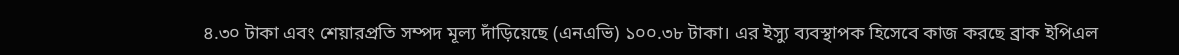৪.৩০ টাকা এবং শেয়ারপ্রতি সম্পদ মূল্য দাঁড়িয়েছে (এনএভি) ১০০.৩৮ টাকা। এর ইস্যু ব্যবস্থাপক হিসেবে কাজ করছে ব্রাক ইপিএল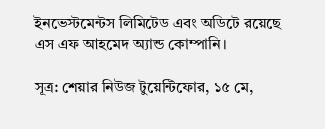ইনভেস্টমেন্টস লিমিটেড এবং অডিটে রয়েছে এস এফ আহমেদ অ্যান্ড কোম্পানি।

সূত্র: শেয়ার নিউজ টুয়েন্টিফোর, ১৫ মে,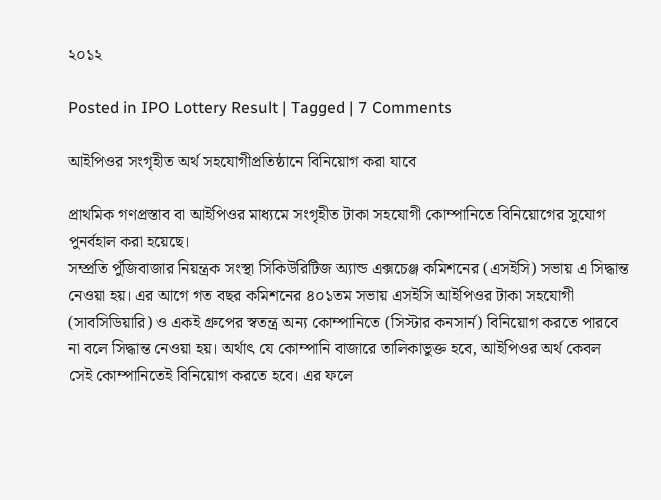২০১২

Posted in IPO Lottery Result | Tagged | 7 Comments

আইপিওর সংগৃহীত অর্থ সহযোগীপ্রতিষ্ঠানে বিনিয়োগ করা যাবে

প্রাথমিক গণপ্রস্তাব বা আইপিওর মাধ্যমে সংগৃহীত টাকা সহযোগী কোম্পানিতে বিনিয়োগের সুযোগ পুনর্বহাল করা হয়েছে।
সম্প্রতি পুঁজিবাজার নিয়ন্ত্রক সংস্থা সিকিউরিটিজ অ্যান্ড এক্সচেঞ্জ কমিশনের (এসইসি) সভায় এ সিদ্ধান্ত নেওয়া হয়। এর আগে গত বছর কমিশনের ৪০১তম সভায় এসইসি আইপিওর টাকা সহযোগী (সাবসিডিয়ারি) ও একই গ্রুপের স্বতন্ত্র অন্য কোম্পানিতে (সিস্টার কনসার্ন) বিনিয়োগ করতে পারবে না বলে সিদ্ধান্ত নেওয়া হয়। অর্থাৎ যে কোম্পানি বাজারে তালিকাভুক্ত হবে, আইপিওর অর্থ কেবল সেই কোম্পানিতেই বিনিয়োগ করতে হবে। এর ফলে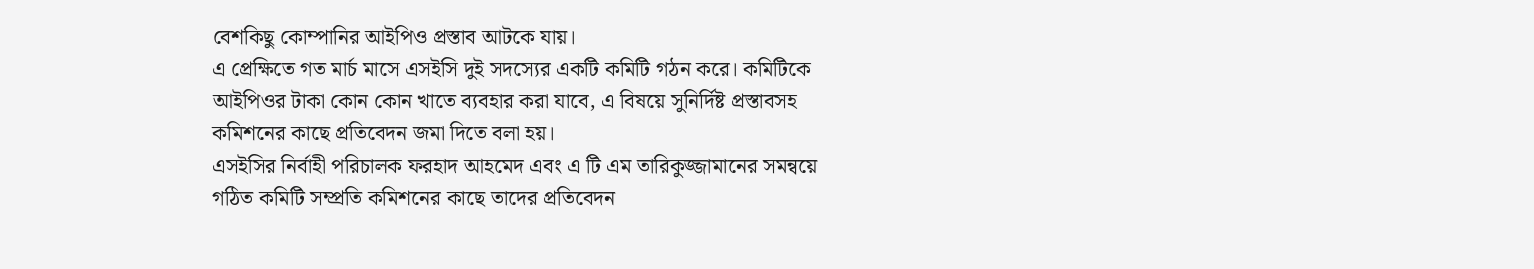বেশকিছু কোম্পানির আইপিও প্রস্তাব আটকে যায়।
এ প্রেক্ষিতে গত মার্চ মাসে এসইসি দুই সদস্যের একটি কমিটি গঠন করে। কমিটিকে আইপিওর টাকা কোন কোন খাতে ব্যবহার করা যাবে, এ বিষয়ে সুনির্দিষ্ট প্রস্তাবসহ কমিশনের কাছে প্রতিবেদন জমা দিতে বলা হয়।
এসইসির নির্বাহী পরিচালক ফরহাদ আহমেদ এবং এ টি এম তারিকুজ্জামানের সমন্বয়ে গঠিত কমিটি সম্প্রতি কমিশনের কাছে তাদের প্রতিবেদন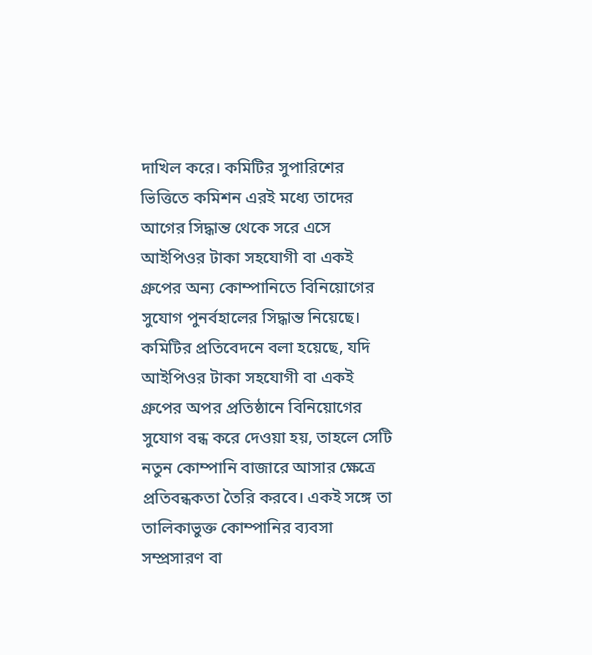দাখিল করে। কমিটির সুপারিশের ভিত্তিতে কমিশন এরই মধ্যে তাদের আগের সিদ্ধান্ত থেকে সরে এসে আইপিওর টাকা সহযোগী বা একই গ্রুপের অন্য কোম্পানিতে বিনিয়োগের সুযোগ পুনর্বহালের সিদ্ধান্ত নিয়েছে।
কমিটির প্রতিবেদনে বলা হয়েছে, যদি আইপিওর টাকা সহযোগী বা একই গ্রুপের অপর প্রতিষ্ঠানে বিনিয়োগের সুযোগ বন্ধ করে দেওয়া হয়, তাহলে সেটি নতুন কোম্পানি বাজারে আসার ক্ষেত্রে প্রতিবন্ধকতা তৈরি করবে। একই সঙ্গে তা তালিকাভুক্ত কোম্পানির ব্যবসা সম্প্রসারণ বা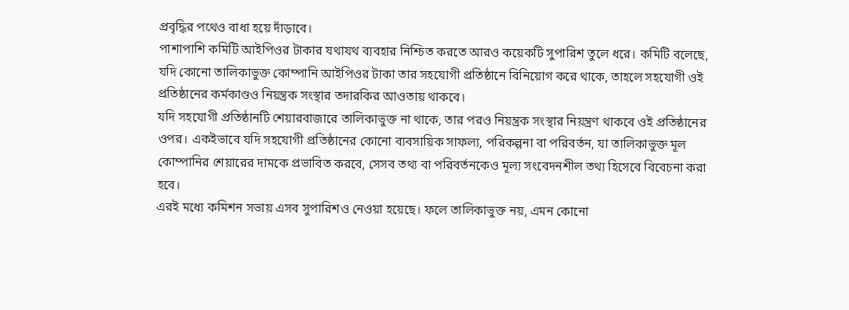প্রবৃদ্ধির পথেও বাধা হয়ে দাঁড়াবে।
পাশাপাশি কমিটি আইপিওর টাকার যথাযথ ব্যবহার নিশ্চিত করতে আরও কয়েকটি সুপারিশ তুলে ধরে। কমিটি বলেছে, যদি কোনো তালিকাভুক্ত কোম্পানি আইপিওর টাকা তার সহযোগী প্রতিষ্ঠানে বিনিয়োগ করে থাকে, তাহলে সহযোগী ওই প্রতিষ্ঠানের কর্মকাণ্ডও নিয়ন্ত্রক সংস্থার তদারকির আওতায় থাকবে।
যদি সহযোগী প্রতিষ্ঠানটি শেয়ারবাজারে তালিকাভুক্ত না থাকে, তার পরও নিয়ন্ত্রক সংস্থার নিয়ন্ত্রণ থাকবে ওই প্রতিষ্ঠানের ওপর। একইভাবে যদি সহযোগী প্রতিষ্ঠানের কোনো ব্যবসায়িক সাফল্য, পরিকল্পনা বা পরিবর্তন, যা তালিকাভুক্ত মূল কোম্পানির শেয়ারের দামকে প্রভাবিত করবে, সেসব তথ্য বা পরিবর্তনকেও মূল্য সংবেদনশীল তথ্য হিসেবে বিবেচনা করা হবে।
এরই মধ্যে কমিশন সভায় এসব সুপারিশও নেওয়া হয়েছে। ফলে তালিকাভুক্ত নয়, এমন কোনো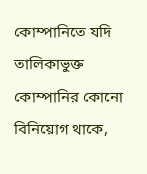কোম্পানিতে যদি তালিকাভুক্ত কোম্পানির কোনো বিনিয়োগ থাকে,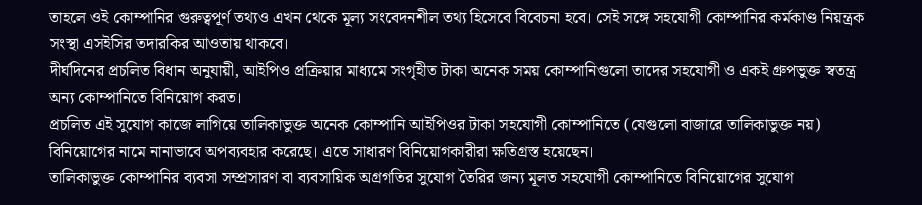তাহলে ওই কোম্পানির গুরুত্বপূর্ণ তথ্যও এখন থেকে মূল্য সংবেদনশীল তথ্য হিসেবে বিবেচনা হবে। সেই সঙ্গে সহযোগী কোম্পানির কর্মকাণ্ড নিয়ন্ত্রক সংস্থা এসইসির তদারকির আওতায় থাকবে।
দীর্ঘদিনের প্রচলিত বিধান অনুযায়ী, আইপিও প্রক্রিয়ার মাধ্যমে সংগৃহীত টাকা অনেক সময় কোম্পানিগুলো তাদের সহযোগী ও একই গ্রুপভুক্ত স্বতন্ত্র অন্য কোম্পানিতে বিনিয়োগ করত।
প্রচলিত এই সুযোগ কাজে লাগিয়ে তালিকাভুক্ত অনেক কোম্পানি আইপিওর টাকা সহযোগী কোম্পানিতে (যেগুলো বাজারে তালিকাভুক্ত নয়) বিনিয়োগের নামে নানাভাবে অপব্যবহার করেছে। এতে সাধারণ বিনিয়োগকারীরা ক্ষতিগ্রস্ত হয়েছেন।
তালিকাভুক্ত কোম্পানির ব্যবসা সম্প্রসারণ বা ব্যবসায়িক অগ্রগতির সুযোগ তৈরির জন্য মূলত সহযোগী কোম্পানিতে বিনিয়োগের সুযোগ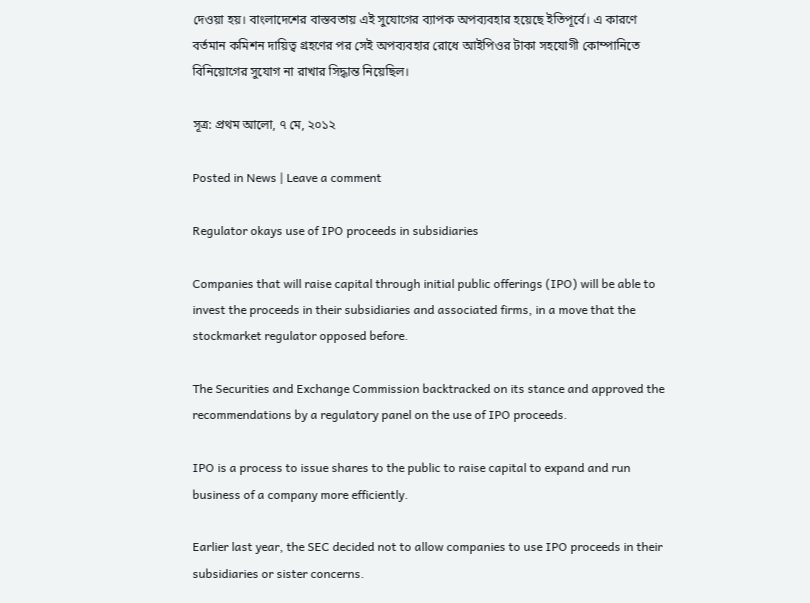দেওয়া হয়। বাংলাদেশের বাস্তবতায় এই সুযোগের ব্যাপক অপব্যবহার হয়েছে ইতিপূর্বে। এ কারণে বর্তমান কমিশন দায়িত্ব গ্রহণের পর সেই অপব্যবহার রোধে আইপিওর টাকা সহযোগী কোম্পানিতে বিনিয়োগের সুযোগ না রাখার সিদ্ধান্ত নিয়েছিল।

সূত্র: প্রথম আলো, ৭ মে, ২০১২

Posted in News | Leave a comment

Regulator okays use of IPO proceeds in subsidiaries

Companies that will raise capital through initial public offerings (IPO) will be able to invest the proceeds in their subsidiaries and associated firms, in a move that the stockmarket regulator opposed before.

The Securities and Exchange Commission backtracked on its stance and approved the recommendations by a regulatory panel on the use of IPO proceeds.

IPO is a process to issue shares to the public to raise capital to expand and run business of a company more efficiently.

Earlier last year, the SEC decided not to allow companies to use IPO proceeds in their subsidiaries or sister concerns.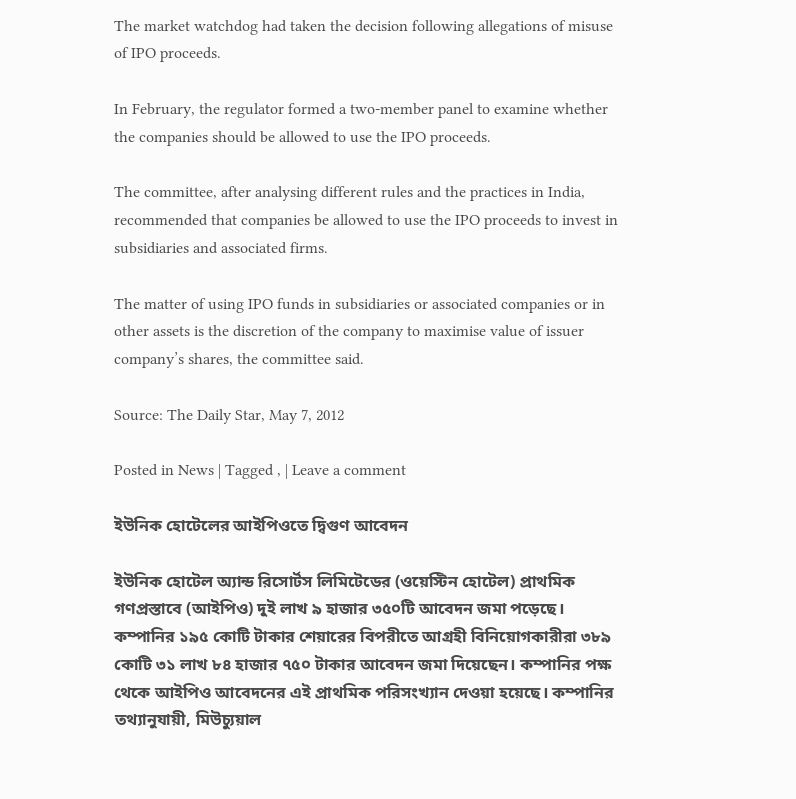The market watchdog had taken the decision following allegations of misuse of IPO proceeds.

In February, the regulator formed a two-member panel to examine whether the companies should be allowed to use the IPO proceeds.

The committee, after analysing different rules and the practices in India, recommended that companies be allowed to use the IPO proceeds to invest in subsidiaries and associated firms.

The matter of using IPO funds in subsidiaries or associated companies or in other assets is the discretion of the company to maximise value of issuer company’s shares, the committee said.

Source: The Daily Star, May 7, 2012

Posted in News | Tagged , | Leave a comment

ইউনিক হোটেলের আইপিওতে দ্বিগুণ আবেদন

ইউনিক হোটেল অ্যান্ড রিসোর্টস লিমিটেডের (ওয়েস্টিন হোটেল) প্রাথমিক গণপ্রস্তাবে (আইপিও) দুই লাখ ৯ হাজার ৩৫০টি আবেদন জমা পড়েছে। কম্পানির ১৯৫ কোটি টাকার শেয়ারের বিপরীতে আগ্রহী বিনিয়োগকারীরা ৩৮৯ কোটি ৩১ লাখ ৮৪ হাজার ৭৫০ টাকার আবেদন জমা দিয়েছেন। কম্পানির পক্ষ থেকে আইপিও আবেদনের এই প্রাথমিক পরিসংখ্যান দেওয়া হয়েছে। কম্পানির তথ্যানুযায়ী, মিউচ্যুয়াল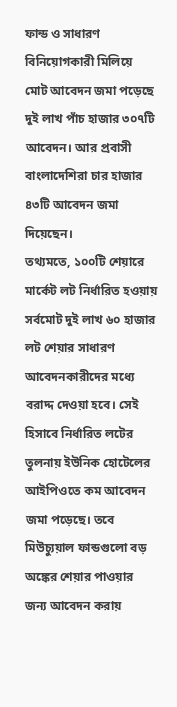ফান্ড ও সাধারণ বিনিয়োগকারী মিলিয়ে মোট আবেদন জমা পড়েছে দুই লাখ পাঁচ হাজার ৩০৭টি আবেদন। আর প্রবাসী বাংলাদেশিরা চার হাজার ৪৩টি আবেদন জমা দিয়েছেন।
তথ্যমতে, ১০০টি শেয়ারে মার্কেট লট নির্ধারিত হওয়ায় সর্বমোট দুই লাখ ৬০ হাজার লট শেয়ার সাধারণ আবেদনকারীদের মধ্যে বরাদ্দ দেওয়া হবে। সেই হিসাবে নির্ধারিত লটের তুলনায় ইউনিক হোটেলের আইপিওতে কম আবেদন জমা পড়েছে। তবে মিউচ্যুয়াল ফান্ডগুলো বড় অঙ্কের শেয়ার পাওয়ার জন্য আবেদন করায়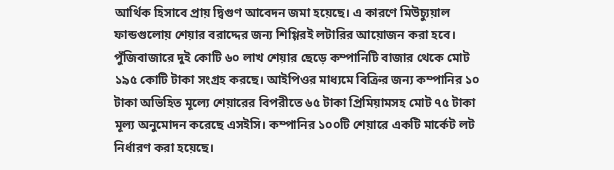আর্থিক হিসাবে প্রায় দ্বিগুণ আবেদন জমা হয়েছে। এ কারণে মিউচ্যুয়াল ফান্ডগুলোয় শেয়ার বরাদ্দের জন্য শিগ্গিরই লটারির আয়োজন করা হবে।
পুঁজিবাজারে দুই কোটি ৬০ লাখ শেয়ার ছেড়ে কম্পানিটি বাজার থেকে মোট ১৯৫ কোটি টাকা সংগ্রহ করছে। আইপিওর মাধ্যমে বিক্রির জন্য কম্পানির ১০ টাকা অভিহিত মূল্যে শেয়ারের বিপরীতে ৬৫ টাকা প্রিমিয়ামসহ মোট ৭৫ টাকা মূল্য অনুমোদন করেছে এসইসি। কম্পানির ১০০টি শেয়ারে একটি মার্কেট লট নির্ধারণ করা হয়েছে।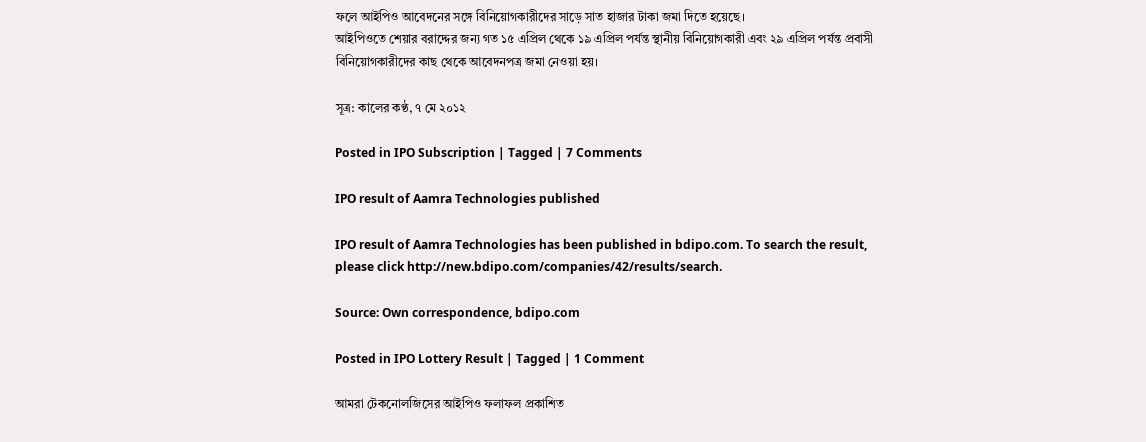ফলে আইপিও আবেদনের সঙ্গে বিনিয়োগকারীদের সাড়ে সাত হাজার টাকা জমা দিতে হয়েছে।
আইপিওতে শেয়ার বরাদ্দের জন্য গত ১৫ এপ্রিল থেকে ১৯ এপ্রিল পর্যন্ত স্থানীয় বিনিয়োগকারী এবং ২৯ এপ্রিল পর্যন্ত প্রবাসী বিনিয়োগকারীদের কাছ থেকে আবেদনপত্র জমা নেওয়া হয়।

সূত্র: কালের কণ্ঠ, ৭ মে ২০১২

Posted in IPO Subscription | Tagged | 7 Comments

IPO result of Aamra Technologies published

IPO result of Aamra Technologies has been published in bdipo.com. To search the result, please click http://new.bdipo.com/companies/42/results/search.

Source: Own correspondence, bdipo.com

Posted in IPO Lottery Result | Tagged | 1 Comment

আমরা টেকনোলজিসের আইপিও ফলাফল প্রকাশিত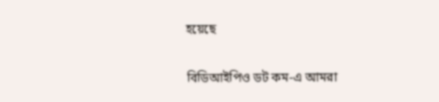হয়েছে

বিডিআইপিও ডট কম-এ আমরা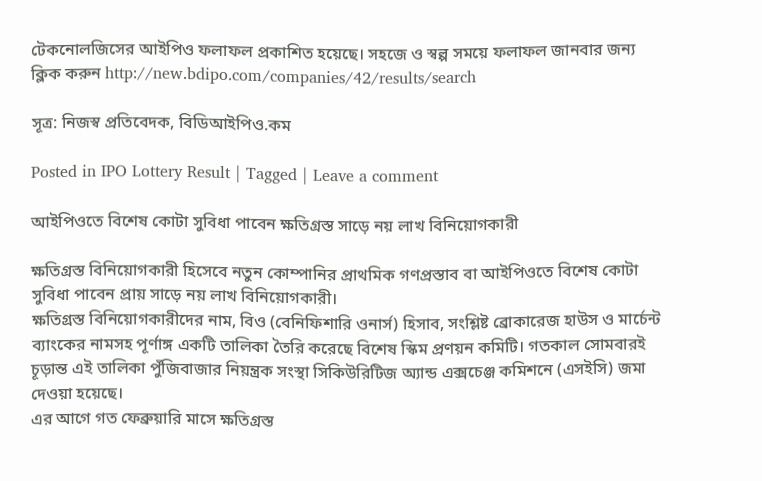টেকনোলজিসের আইপিও ফলাফল প্রকাশিত হয়েছে। সহজে ও স্বল্প সময়ে ফলাফল জানবার জন্য ক্লিক করুন http://new.bdipo.com/companies/42/results/search

সূত্র: নিজস্ব প্রতিবেদক, বিডিআইপিও.কম

Posted in IPO Lottery Result | Tagged | Leave a comment

আইপিওতে বিশেষ কোটা সুবিধা পাবেন ক্ষতিগ্রস্ত সাড়ে নয় লাখ বিনিয়োগকারী

ক্ষতিগ্রস্ত বিনিয়োগকারী হিসেবে নতুন কোম্পানির প্রাথমিক গণপ্রস্তাব বা আইপিওতে বিশেষ কোটা সুবিধা পাবেন প্রায় সাড়ে নয় লাখ বিনিয়োগকারী।
ক্ষতিগ্রস্ত বিনিয়োগকারীদের নাম, বিও (বেনিফিশারি ওনার্স) হিসাব, সংশ্লিষ্ট ব্রোকারেজ হাউস ও মার্চেন্ট ব্যাংকের নামসহ পূর্ণাঙ্গ একটি তালিকা তৈরি করেছে বিশেষ স্কিম প্রণয়ন কমিটি। গতকাল সোমবারই চূড়ান্ত এই তালিকা পুঁজিবাজার নিয়ন্ত্রক সংস্থা সিকিউরিটিজ অ্যান্ড এক্সচেঞ্জ কমিশনে (এসইসি) জমা দেওয়া হয়েছে।
এর আগে গত ফেব্রুয়ারি মাসে ক্ষতিগ্রস্ত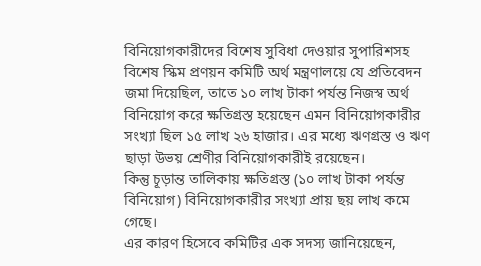বিনিয়োগকারীদের বিশেষ সুবিধা দেওয়ার সুপারিশসহ বিশেষ স্কিম প্রণয়ন কমিটি অর্থ মন্ত্রণালয়ে যে প্রতিবেদন জমা দিয়েছিল, তাতে ১০ লাখ টাকা পর্যন্ত নিজস্ব অর্থ বিনিয়োগ করে ক্ষতিগ্রস্ত হয়েছেন এমন বিনিয়োগকারীর সংখ্যা ছিল ১৫ লাখ ২৬ হাজার। এর মধ্যে ঋণগ্রস্ত ও ঋণ ছাড়া উভয় শ্রেণীর বিনিয়োগকারীই রয়েছেন।
কিন্তু চূড়ান্ত তালিকায় ক্ষতিগ্রস্ত (১০ লাখ টাকা পর্যন্ত বিনিয়োগ) বিনিয়োগকারীর সংখ্যা প্রায় ছয় লাখ কমে গেছে।
এর কারণ হিসেবে কমিটির এক সদস্য জানিয়েছেন,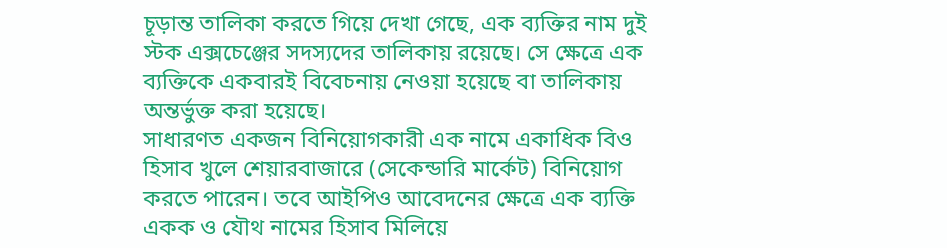চূড়ান্ত তালিকা করতে গিয়ে দেখা গেছে, এক ব্যক্তির নাম দুই স্টক এক্সচেঞ্জের সদস্যদের তালিকায় রয়েছে। সে ক্ষেত্রে এক ব্যক্তিকে একবারই বিবেচনায় নেওয়া হয়েছে বা তালিকায় অন্তর্ভুক্ত করা হয়েছে।
সাধারণত একজন বিনিয়োগকারী এক নামে একাধিক বিও হিসাব খুলে শেয়ারবাজারে (সেকেন্ডারি মার্কেট) বিনিয়োগ করতে পারেন। তবে আইপিও আবেদনের ক্ষেত্রে এক ব্যক্তি একক ও যৌথ নামের হিসাব মিলিয়ে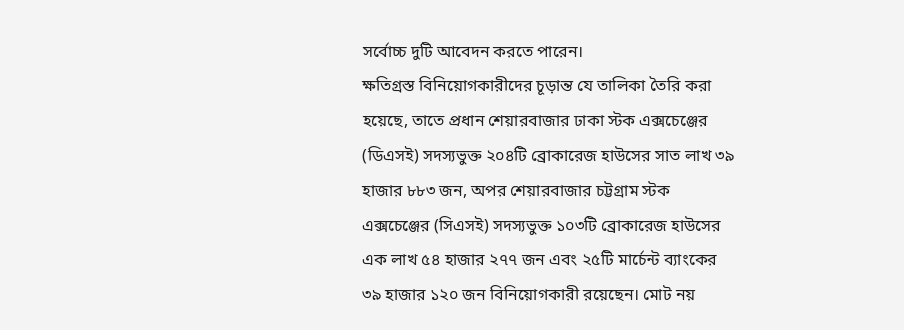সর্বোচ্চ দুটি আবেদন করতে পারেন।
ক্ষতিগ্রস্ত বিনিয়োগকারীদের চূড়ান্ত যে তালিকা তৈরি করা হয়েছে, তাতে প্রধান শেয়ারবাজার ঢাকা স্টক এক্সচেঞ্জের (ডিএসই) সদস্যভুক্ত ২০৪টি ব্রোকারেজ হাউসের সাত লাখ ৩৯ হাজার ৮৮৩ জন, অপর শেয়ারবাজার চট্টগ্রাম স্টক এক্সচেঞ্জের (সিএসই) সদস্যভুক্ত ১০৩টি ব্রোকারেজ হাউসের এক লাখ ৫৪ হাজার ২৭৭ জন এবং ২৫টি মার্চেন্ট ব্যাংকের ৩৯ হাজার ১২০ জন বিনিয়োগকারী রয়েছেন। মোট নয়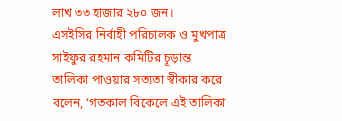লাখ ৩৩ হাজার ২৮০ জন।
এসইসির নির্বাহী পরিচালক ও মুখপাত্র সাইফুর রহমান কমিটির চূড়ান্ত তালিকা পাওয়ার সত্যতা স্বীকার করে বলেন, ‘গতকাল বিকেলে এই তালিকা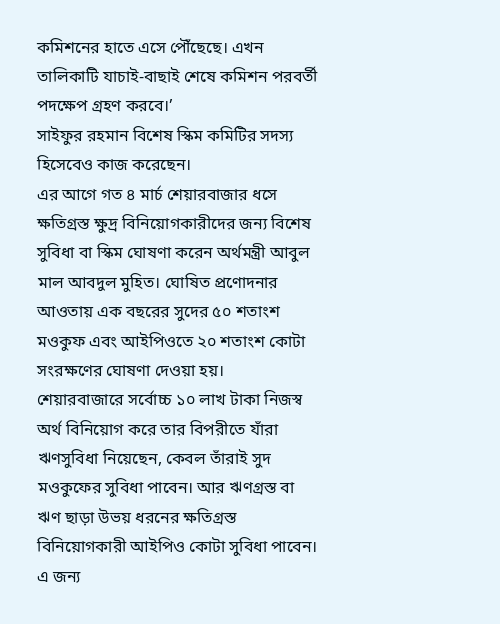কমিশনের হাতে এসে পৌঁছেছে। এখন তালিকাটি যাচাই-বাছাই শেষে কমিশন পরবর্তী পদক্ষেপ গ্রহণ করবে।’
সাইফুর রহমান বিশেষ স্কিম কমিটির সদস্য হিসেবেও কাজ করেছেন।
এর আগে গত ৪ মার্চ শেয়ারবাজার ধসে ক্ষতিগ্রস্ত ক্ষুদ্র বিনিয়োগকারীদের জন্য বিশেষ সুবিধা বা স্কিম ঘোষণা করেন অর্থমন্ত্রী আবুল মাল আবদুল মুহিত। ঘোষিত প্রণোদনার আওতায় এক বছরের সুদের ৫০ শতাংশ মওকুফ এবং আইপিওতে ২০ শতাংশ কোটা সংরক্ষণের ঘোষণা দেওয়া হয়।
শেয়ারবাজারে সর্বোচ্চ ১০ লাখ টাকা নিজস্ব অর্থ বিনিয়োগ করে তার বিপরীতে যাঁরা ঋণসুবিধা নিয়েছেন, কেবল তাঁরাই সুদ মওকুফের সুবিধা পাবেন। আর ঋণগ্রস্ত বা ঋণ ছাড়া উভয় ধরনের ক্ষতিগ্রস্ত বিনিয়োগকারী আইপিও কোটা সুবিধা পাবেন। এ জন্য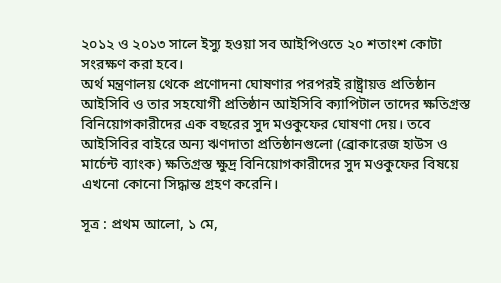২০১২ ও ২০১৩ সালে ইস্যু হওয়া সব আইপিওতে ২০ শতাংশ কোটা সংরক্ষণ করা হবে।
অর্থ মন্ত্রণালয় থেকে প্রণোদনা ঘোষণার পরপরই রাষ্ট্রায়ত্ত প্রতিষ্ঠান আইসিবি ও তার সহযোগী প্রতিষ্ঠান আইসিবি ক্যাপিটাল তাদের ক্ষতিগ্রস্ত বিনিয়োগকারীদের এক বছরের সুদ মওকুফের ঘোষণা দেয়। তবে আইসিবির বাইরে অন্য ঋণদাতা প্রতিষ্ঠানগুলো (ব্রোকারেজ হাউস ও মার্চেন্ট ব্যাংক) ক্ষতিগ্রস্ত ক্ষুদ্র বিনিয়োগকারীদের সুদ মওকুফের বিষয়ে এখনো কোনো সিদ্ধান্ত গ্রহণ করেনি।

সূত্র : প্রথম আলো, ১ মে,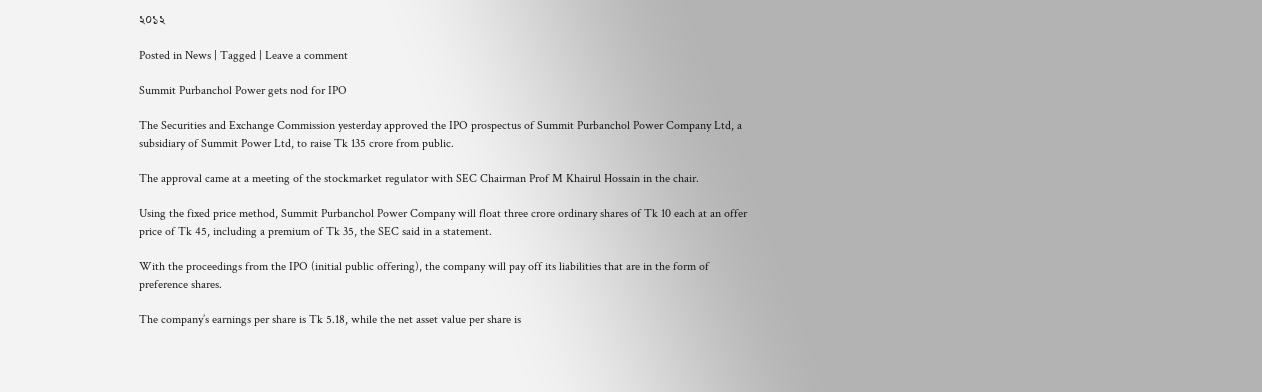২০১২

Posted in News | Tagged | Leave a comment

Summit Purbanchol Power gets nod for IPO

The Securities and Exchange Commission yesterday approved the IPO prospectus of Summit Purbanchol Power Company Ltd, a subsidiary of Summit Power Ltd, to raise Tk 135 crore from public.

The approval came at a meeting of the stockmarket regulator with SEC Chairman Prof M Khairul Hossain in the chair.

Using the fixed price method, Summit Purbanchol Power Company will float three crore ordinary shares of Tk 10 each at an offer price of Tk 45, including a premium of Tk 35, the SEC said in a statement.

With the proceedings from the IPO (initial public offering), the company will pay off its liabilities that are in the form of preference shares.

The company’s earnings per share is Tk 5.18, while the net asset value per share is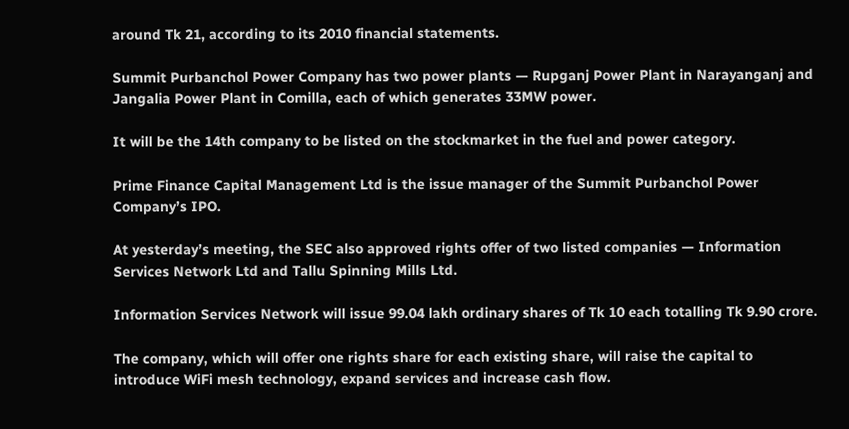around Tk 21, according to its 2010 financial statements.

Summit Purbanchol Power Company has two power plants — Rupganj Power Plant in Narayanganj and Jangalia Power Plant in Comilla, each of which generates 33MW power.

It will be the 14th company to be listed on the stockmarket in the fuel and power category.

Prime Finance Capital Management Ltd is the issue manager of the Summit Purbanchol Power Company’s IPO.

At yesterday’s meeting, the SEC also approved rights offer of two listed companies — Information Services Network Ltd and Tallu Spinning Mills Ltd.

Information Services Network will issue 99.04 lakh ordinary shares of Tk 10 each totalling Tk 9.90 crore.

The company, which will offer one rights share for each existing share, will raise the capital to introduce WiFi mesh technology, expand services and increase cash flow.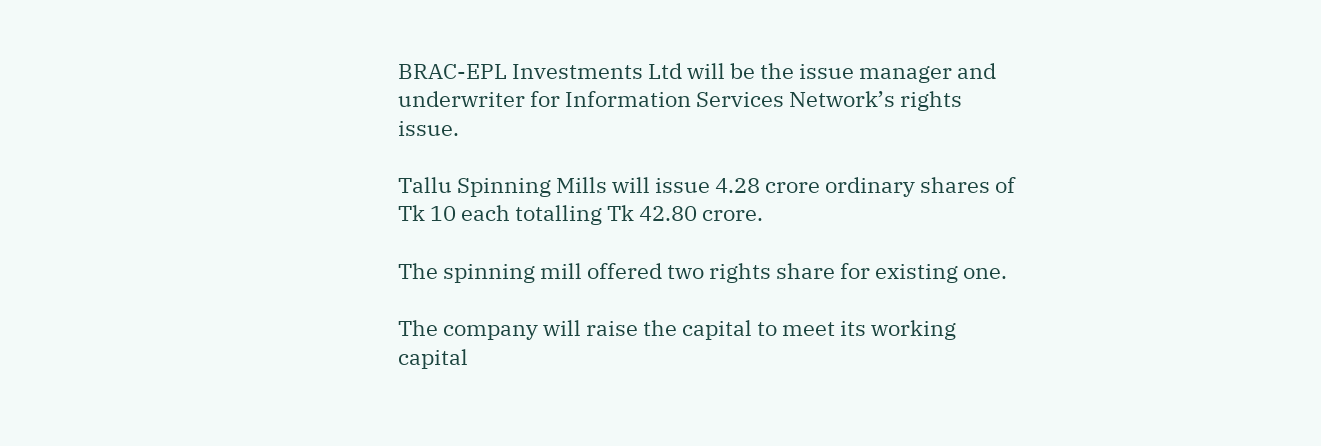BRAC-EPL Investments Ltd will be the issue manager and underwriter for Information Services Network’s rights issue.

Tallu Spinning Mills will issue 4.28 crore ordinary shares of Tk 10 each totalling Tk 42.80 crore.

The spinning mill offered two rights share for existing one.

The company will raise the capital to meet its working capital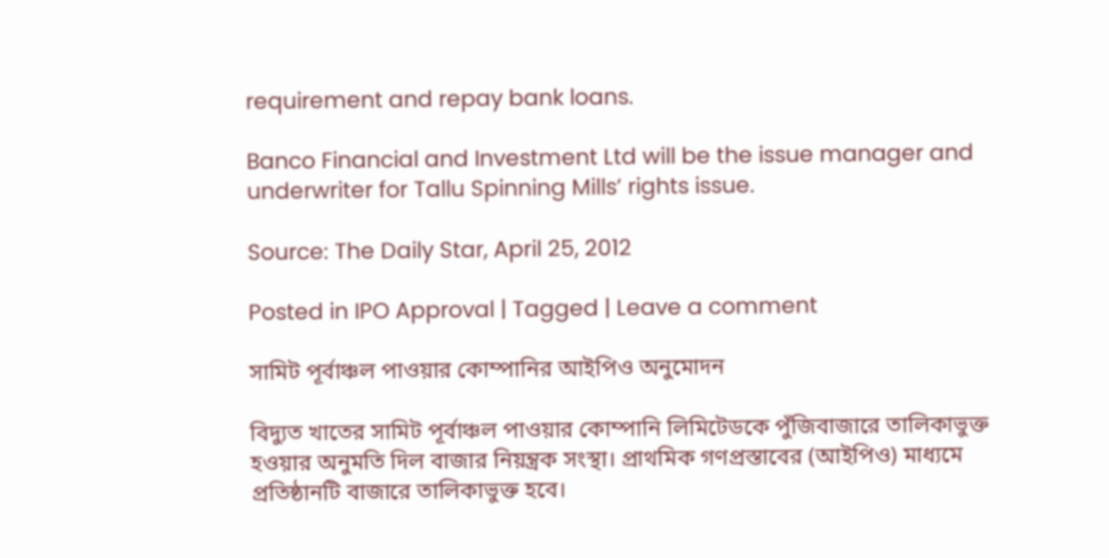requirement and repay bank loans.

Banco Financial and Investment Ltd will be the issue manager and underwriter for Tallu Spinning Mills’ rights issue.

Source: The Daily Star, April 25, 2012

Posted in IPO Approval | Tagged | Leave a comment

সামিট পূর্বাঞ্চল পাওয়ার কোম্পানির আইপিও অনুমোদন

বিদ্যুত খাতের সামিট পূর্বাঞ্চল পাওয়ার কোম্পানি লিমিটেডকে পুঁজিবাজারে তালিকাভুক্ত হওয়ার অনুমতি দিল বাজার নিয়ন্ত্রক সংস্থা। প্রাথমিক গণপ্রস্তাবের (আইপিও) মাধ্যমে প্রতিষ্ঠানটি বাজারে তালিকাভুক্ত হবে।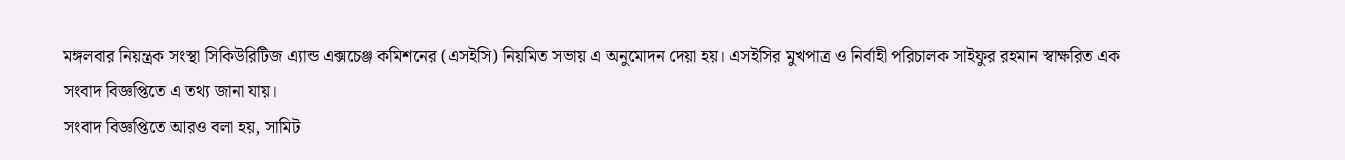মঙ্গলবার নিয়ন্ত্রক সংস্থা সিকিউরিটিজ এ্যান্ড এক্সচেঞ্জ কমিশনের (এসইসি) নিয়মিত সভায় এ অনুমোদন দেয়া হয়। এসইসির মুখপাত্র ও নির্বাহী পরিচালক সাইফুর রহমান স্বাক্ষরিত এক সংবাদ বিজ্ঞপ্তিতে এ তথ্য জানা যায়।
সংবাদ বিজ্ঞপ্তিতে আরও বলা হয়, সামিট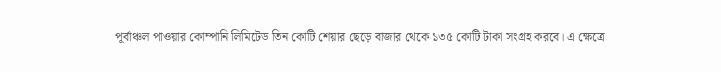পূর্বাঞ্চল পাওয়ার কোম্পানি লিমিটেড তিন কোটি শেয়ার ছেড়ে বাজার থেকে ১৩৫ কোটি টাকা সংগ্রহ করবে। এ ক্ষেত্রে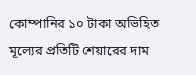কোম্পানির ১০ টাকা অভিহিত মূল্যের প্রতিটি শেয়ারের দাম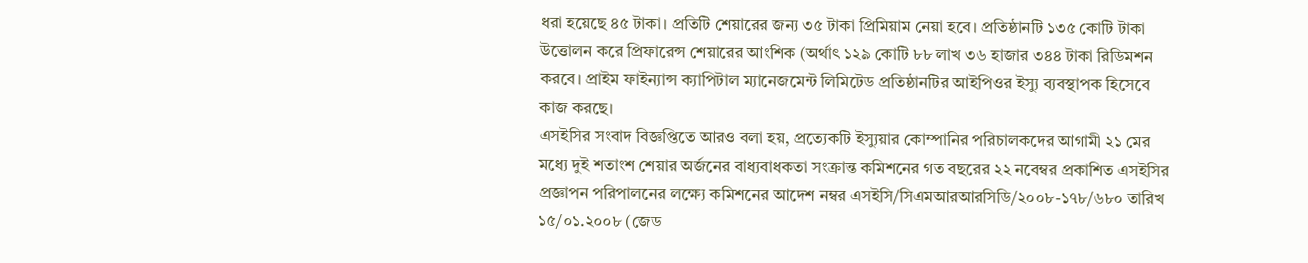ধরা হয়েছে ৪৫ টাকা। প্রতিটি শেয়ারের জন্য ৩৫ টাকা প্রিমিয়াম নেয়া হবে। প্রতিষ্ঠানটি ১৩৫ কোটি টাকা উত্তোলন করে প্রিফারেন্স শেয়ারের আংশিক (অর্থাৎ ১২৯ কোটি ৮৮ লাখ ৩৬ হাজার ৩৪৪ টাকা রিডিমশন করবে। প্রাইম ফাইন্যান্স ক্যাপিটাল ম্যানেজমেন্ট লিমিটেড প্রতিষ্ঠানটির আইপিওর ইস্যু ব্যবস্থাপক হিসেবে কাজ করছে।
এসইসির সংবাদ বিজ্ঞপ্তিতে আরও বলা হয়, প্রত্যেকটি ইস্যুয়ার কোম্পানির পরিচালকদের আগামী ২১ মের মধ্যে দুই শতাংশ শেয়ার অর্জনের বাধ্যবাধকতা সংক্রান্ত কমিশনের গত বছরের ২২ নবেম্বর প্রকাশিত এসইসির প্রজ্ঞাপন পরিপালনের লক্ষ্যে কমিশনের আদেশ নম্বর এসইসি/সিএমআরআরসিডি/২০০৮-১৭৮/৬৮০ তারিখ ১৫/০১.২০০৮ (জেড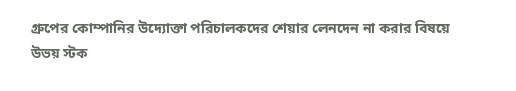গ্রুপের কোম্পানির উদ্যোক্তা পরিচালকদের শেয়ার লেনদেন না করার বিষয়ে উভয় স্টক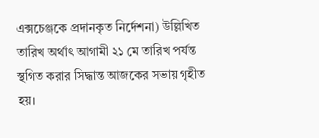এক্সচেঞ্জকে প্রদানকৃত নির্দেশনা) উল্লিখিত তারিখ অর্থাৎ আগামী ২১ মে তারিখ পর্যন্ত স্থগিত করার সিদ্ধান্ত আজকের সভায় গৃহীত হয়।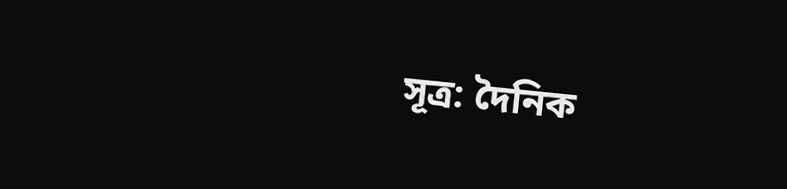সূত্র: দৈনিক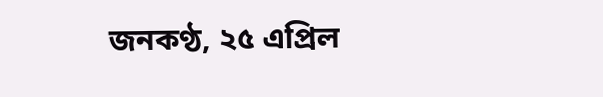জনকণ্ঠ, ২৫ এপ্রিল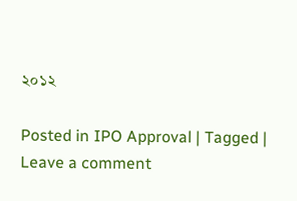২০১২

Posted in IPO Approval | Tagged | Leave a comment